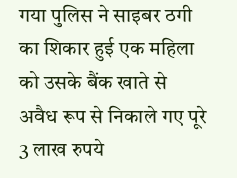गया पुलिस ने साइबर ठगी का शिकार हुई एक महिला को उसके बैंक खाते से अवैध रूप से निकाले गए पूरे 3 लाख रुपये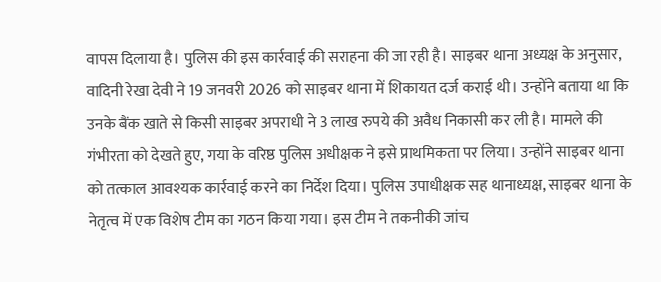वापस दिलाया है। पुलिस की इस कार्रवाई की सराहना की जा रही है। साइबर थाना अध्यक्ष के अनुसार, वादिनी रेखा देवी ने 19 जनवरी 2026 को साइबर थाना में शिकायत दर्ज कराई थी। उन्होंने बताया था कि उनके बैंक खाते से किसी साइबर अपराधी ने 3 लाख रुपये की अवैध निकासी कर ली है। मामले की गंभीरता को देखते हुए, गया के वरिष्ठ पुलिस अधीक्षक ने इसे प्राथमिकता पर लिया। उन्होंने साइबर थाना को तत्काल आवश्यक कार्रवाई करने का निर्देश दिया। पुलिस उपाधीक्षक सह थानाध्यक्ष, साइबर थाना के नेतृत्व में एक विशेष टीम का गठन किया गया। इस टीम ने तकनीकी जांच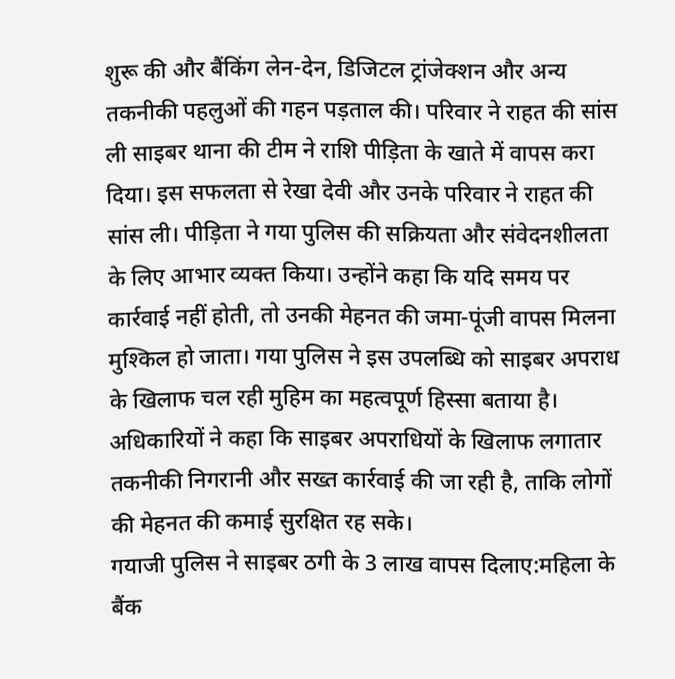शुरू की और बैंकिंग लेन-देन, डिजिटल ट्रांजेक्शन और अन्य तकनीकी पहलुओं की गहन पड़ताल की। परिवार ने राहत की सांस ली साइबर थाना की टीम ने राशि पीड़िता के खाते में वापस करा दिया। इस सफलता से रेखा देवी और उनके परिवार ने राहत की सांस ली। पीड़िता ने गया पुलिस की सक्रियता और संवेदनशीलता के लिए आभार व्यक्त किया। उन्होंने कहा कि यदि समय पर कार्रवाई नहीं होती, तो उनकी मेहनत की जमा-पूंजी वापस मिलना मुश्किल हो जाता। गया पुलिस ने इस उपलब्धि को साइबर अपराध के खिलाफ चल रही मुहिम का महत्वपूर्ण हिस्सा बताया है। अधिकारियों ने कहा कि साइबर अपराधियों के खिलाफ लगातार तकनीकी निगरानी और सख्त कार्रवाई की जा रही है, ताकि लोगों की मेहनत की कमाई सुरक्षित रह सके।
गयाजी पुलिस ने साइबर ठगी के 3 लाख वापस दिलाए:महिला के बैंक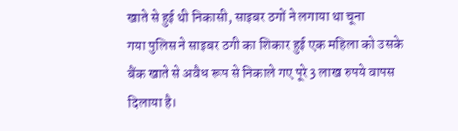खाते से हुई थी निकासी, साइबर ठगों ने लगाया था चूना
गया पुलिस ने साइबर ठगी का शिकार हुई एक महिला को उसके बैंक खाते से अवैध रूप से निकाले गए पूरे 3 लाख रुपये वापस दिलाया है।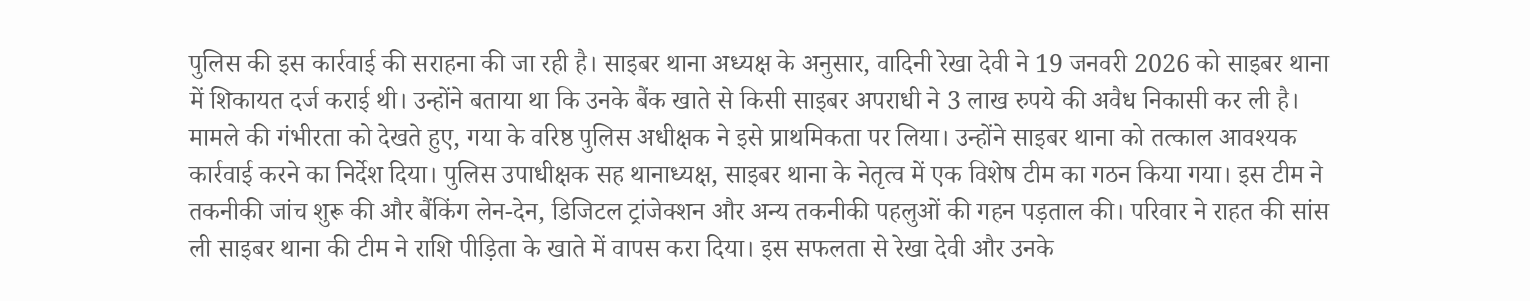पुलिस की इस कार्रवाई की सराहना की जा रही है। साइबर थाना अध्यक्ष के अनुसार, वादिनी रेखा देवी ने 19 जनवरी 2026 को साइबर थाना में शिकायत दर्ज कराई थी। उन्होंने बताया था कि उनके बैंक खाते से किसी साइबर अपराधी ने 3 लाख रुपये की अवैध निकासी कर ली है। मामले की गंभीरता को देखते हुए, गया के वरिष्ठ पुलिस अधीक्षक ने इसे प्राथमिकता पर लिया। उन्होंने साइबर थाना को तत्काल आवश्यक कार्रवाई करने का निर्देश दिया। पुलिस उपाधीक्षक सह थानाध्यक्ष, साइबर थाना के नेतृत्व में एक विशेष टीम का गठन किया गया। इस टीम ने तकनीकी जांच शुरू की और बैंकिंग लेन-देन, डिजिटल ट्रांजेक्शन और अन्य तकनीकी पहलुओं की गहन पड़ताल की। परिवार ने राहत की सांस ली साइबर थाना की टीम ने राशि पीड़िता के खाते में वापस करा दिया। इस सफलता से रेखा देवी और उनके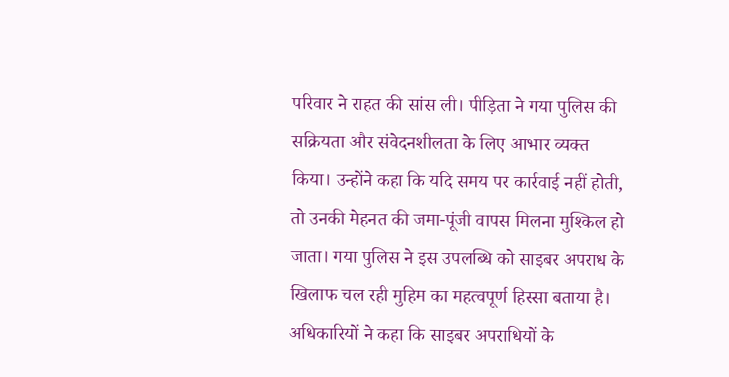परिवार ने राहत की सांस ली। पीड़िता ने गया पुलिस की सक्रियता और संवेदनशीलता के लिए आभार व्यक्त किया। उन्होंने कहा कि यदि समय पर कार्रवाई नहीं होती, तो उनकी मेहनत की जमा-पूंजी वापस मिलना मुश्किल हो जाता। गया पुलिस ने इस उपलब्धि को साइबर अपराध के खिलाफ चल रही मुहिम का महत्वपूर्ण हिस्सा बताया है। अधिकारियों ने कहा कि साइबर अपराधियों के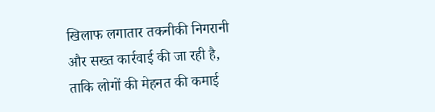खिलाफ लगातार तकनीकी निगरानी और सख्त कार्रवाई की जा रही है, ताकि लोगों की मेहनत की कमाई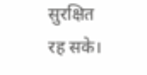सुरक्षित रह सके।